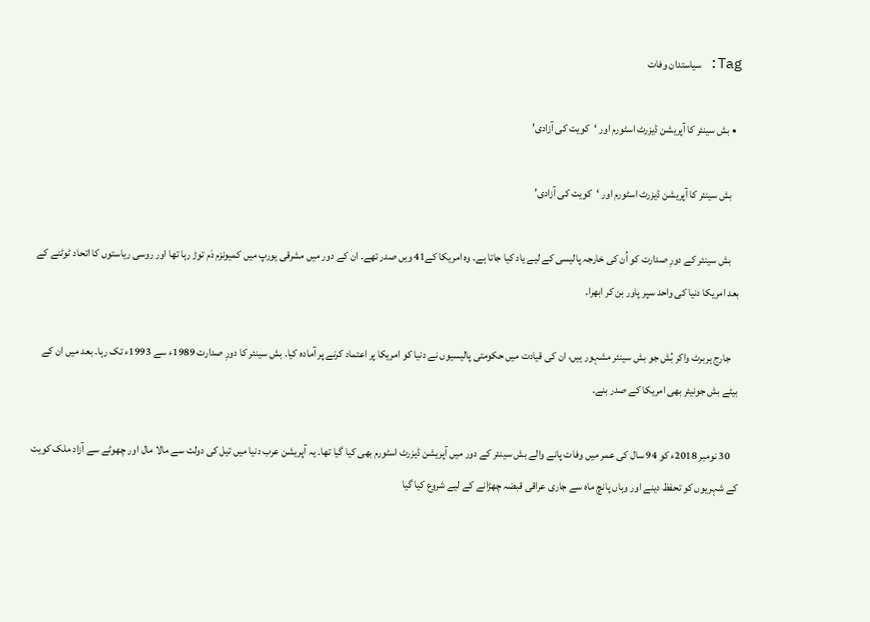Tag: سیاستدان وفات

  • بش سینئر کا آپریشن ڈیزرٹ اسٹورم اور ‘کویت کی آزادی’

    بش سینئر کا آپریشن ڈیزرٹ اسٹورم اور ‘کویت کی آزادی’

    بش سینئر کے دورِ صدارت کو اُن کی خارجہ پالیسی کے لیے یاد کیا جاتا ہے۔ وہ امریکا کے41 ویں صدر تھے۔ ان کے دور میں مشرقی یورپ میں کمیونزم دَم توڑ رہا تھا اور روسی ریاستوں کا اتحاد ٹوٹنے کے بعد امریکا دنیا کی واحد سپر پاور بن کر ابھرا۔

    جارج ہربرٹ واکر بُش جو بش سینئر مشہور ہیں، ان کی قیادت میں حکومتی پالیسیوں نے دنیا کو امریکا پر اعتماد کرنے پر آمادہ کیا۔ بش سینئر کا دورِ صدارت 1989ء سے 1993ء تک رہا۔ بعد میں ان کے بیٹے بش جونیئر بھی امریکا کے صدر بنے۔

    30 نومبر 2018ء کو 94 سال کی عمر میں وفات پانے والے بش سینئر کے دور میں‌ آپریشن ڈیزرٹ اسٹورم بھی کیا گیا تھا۔ یہ آپریشن عرب دنیا میں‌ تیل کی دولت سے مالا مال اور چھوٹے سے آزاد ملک کویت کے شہریوں کو تحفظ دینے اور وہاں پانچ ماہ سے جاری عراقی قبضہ چھڑانے کے لیے شروع کیا گیا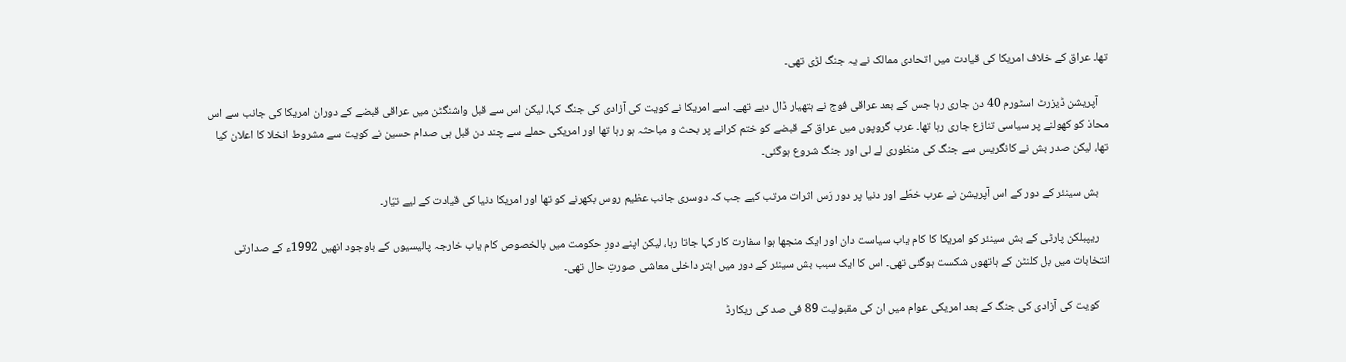تھا۔ عراق کے خلاف امریکا کی قیادت میں اتحادی ممالک نے یہ جنگ لڑی تھی۔

    آپریشن ڈیزرٹ اسٹورم 40 دن جاری رہا جس کے بعد عراقی فوج نے ہتھیار ڈال دیے تھے۔ اسے امریکا نے کویت کی آزادی کی جنگ کہا، لیکن اس سے قبل واشنگٹن میں عراقی قبضے کے دوران امریکا کی جانب سے اس محاذ کو کھولنے پر سیاسی تنازع جاری رہا تھا۔ عرب گروپوں میں عراق کے قبضے کو ختم کرانے پر بحث و مباحثہ ہو رہا تھا اور امریکی حملے سے چند دن قبل ہی صدام حسین نے کویت سے مشروط انخلا کا اعلان کیا تھا، لیکن صدر بش نے کانگریس سے جنگ کی منظوری لے لی اور جنگ شروع ہوگئی۔

    بش سینئر کے دور کے اس آپریشن نے عرب خطّے اور دنیا پر دور رَس اثرات مرتب کیے جب کہ دوسری جانب عظیم روس بکھرنے کو تھا اور امریکا دنیا کی قیادت کے لیے تیّار۔

    ریپبلکن پارٹی کے بش سینئر کو امریکا کا کام یاب سیاست دان اور ایک منجھا ہوا سفارت کار کہا جاتا رہا، لیکن اپنے دورِ‌ حکومت میں بالخصوص کام یاب خارجہ پالیسیوں کے باوجود انھیں 1992ء کے صدارتی انتخابات میں‌ بل کلنٹن کے ہاتھوں شکست ہوگئی تھی۔ اس کا ایک سبب بش سینئر کے دور میں ابتر داخلی معاشی صورتِ حال تھی۔

    کویت کی آزادی کی جنگ کے بعد امریکی عوام میں ان کی مقبولیت 89 فی صد کی ریکارڈ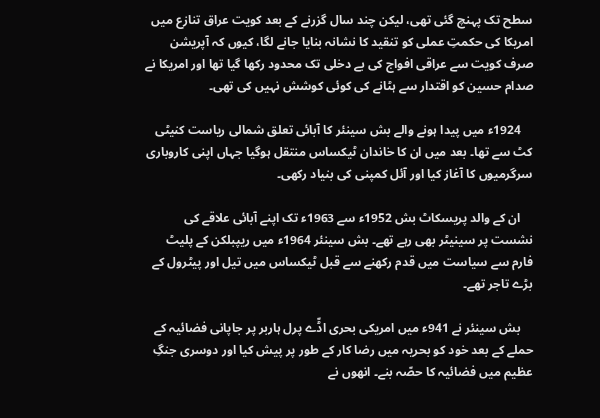سطح تک پہنچ گئی تھی، لیکن چند سال گزرنے کے بعد کویت عراق تنازع میں امریکا کی حکمتِ عملی کو تنقید کا نشانہ بنایا جانے لگا، کیوں کہ آپریشن صرف کویت سے عراقی افواج کی بے دخلی تک محدود رکھا گیا تھا اور امریکا نے صدام حسین کو اقتدار سے ہٹانے کی کوئی کوشش نہیں کی تھی۔

    1924ء میں پیدا ہونے والے بش سینئر کا آبائی تعلق شمالی ریاست کنیٹی کٹ سے تھا۔ بعد میں ان کا خاندان ٹیکساس منتقل ہوگیا جہاں اپنی کاروباری سرگرمیوں کا آغاز کیا اور آئل کمپنی کی بنیاد رکھی۔

    ان کے والد پریسکاٹ بش 1952ء سے 1963ء تک اپنے آبائی علاقے کی نشست پر سینیٹر بھی رہے تھے۔ بش سینئر 1964ء میں ریپبلکن کے پلیٹ فارم سے سیاست میں قدم رکھنے سے قبل ٹیکساس میں تیل اور پیٹرول کے بڑے تاجر تھے۔

    بش سینئر نے 941ء میں امریکی بحری اڈّے پرل ہاربر پر جاپانی فضائیہ کے حملے کے بعد خود کو بحریہ میں رضا کار کے طور پر پیش کیا اور دوسری جنگِ عظیم میں فضائیہ کا حصّہ بنے۔ انھوں نے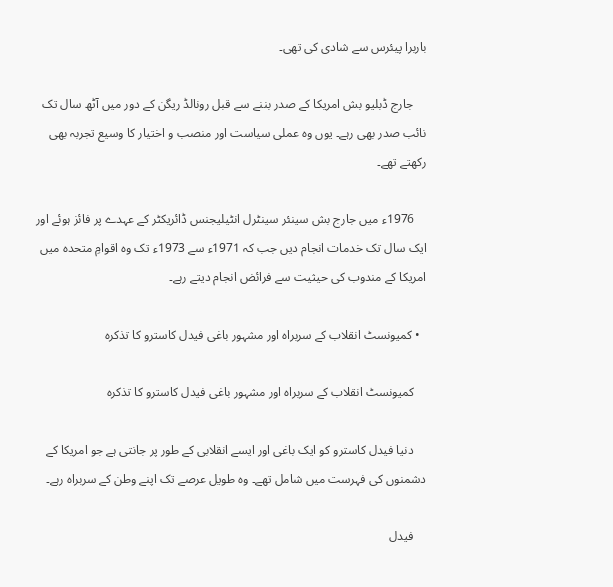باربرا پیئرس سے شادی کی تھی۔

    جارج ڈبلیو بش امریکا کے صدر بننے سے قبل رونالڈ ریگن کے دور میں آٹھ سال تک نائب صدر بھی رہے۔ یوں وہ عملی سیاست اور منصب و اختیار کا وسیع تجربہ بھی رکھتے تھے۔

    1976ء میں جارج بش سینئر سینٹرل انٹیلیجنس ڈائریکٹر کے عہدے پر فائز ہوئے اور ایک سال تک خدمات انجام دیں جب کہ 1971ء سے 1973ء تک وہ اقوامِ متحدہ میں امریکا کے مندوب کی حیثیت سے فرائض انجام دیتے رہے۔

  • کمیونسٹ انقلاب کے سربراہ اور مشہور باغی فیدل کاسترو کا تذکرہ

    کمیونسٹ انقلاب کے سربراہ اور مشہور باغی فیدل کاسترو کا تذکرہ

    دنیا فیدل کاسترو کو ایک باغی اور ایسے انقلابی کے طور پر جانتی ہے جو امریکا کے دشمنوں کی فہرست میں‌ شامل تھے۔ وہ طویل عرصے تک اپنے وطن کے سربراہ رہے۔

    فیدل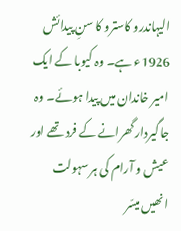الیہاندرو کاسترو کا سنِ‌ پیدائش 1926ء ہے۔ وہ کیوبا کے ایک امیر خاندان میں پیدا ہوئے۔ وہ جاگیردار گھرانے کے فرد تھے اور عیش و آرام کی ہر سہولت انھیں میسّر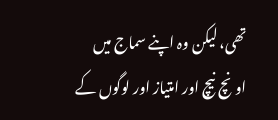تھی، لیکن وہ اپنے سماج میں اونچ نیچ اور امتیاز اور لوگوں کے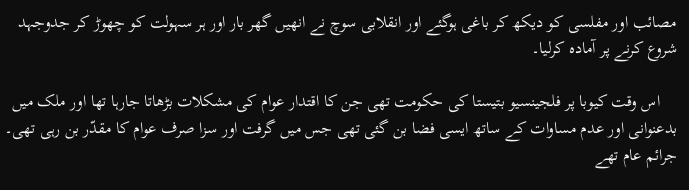مصائب اور مفلسی کو دیکھ کر باغی ہوگئے اور انقلابی سوچ نے انھیں گھر بار اور ہر سہولت کو چھوڑ کر جدوجہد شروع کرنے پر آمادہ کرلیا۔

    اس وقت کیوبا پر فلجینسیو بتیستا کی حکومت تھی جن کا اقتدار عوام کی مشکلات بڑھاتا جارہا تھا اور ملک میں بدعنوانی اور عدم مساوات کے ساتھ ایسی فضا بن گئی تھی جس میں گرفت اور سزا صرف عوام کا مقدّر بن رہی تھی۔ جرائم عام تھے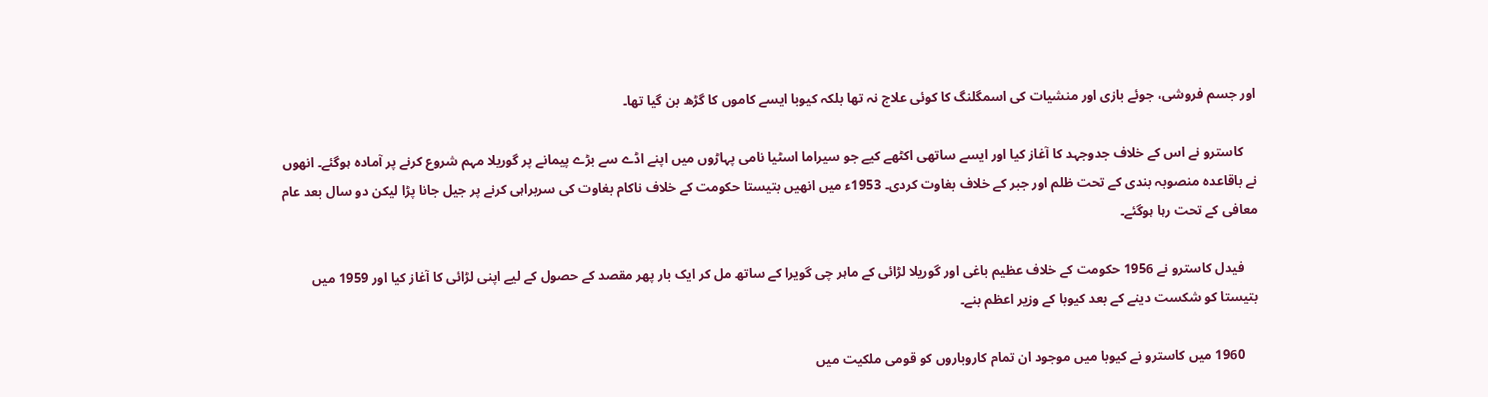اور جسم فروشی، جوئے بازی اور منشیات کی اسمگلنگ کا کوئی علاج نہ تھا بلکہ کیوبا ایسے کاموں کا گڑھ بن گیا تھا۔

    کاسترو نے اس کے خلاف جدوجہد کا آغاز کیا اور ایسے ساتھی اکٹھے کیے جو سیراما اسٹیا نامی پہاڑوں میں اپنے اڈے سے بڑے پیمانے پر گوریلا مہم شروع کرنے پر آمادہ ہوگئے۔ انھوں نے باقاعدہ منصوبہ بندی کے تحت ظلم اور جبر کے خلاف بغاوت کردی۔ 1953ء میں انھیں بتیستا حکومت کے خلاف ناکام بغاوت کی سربراہی کرنے پر جیل جانا پڑا لیکن دو سال بعد عام معافی کے تحت رہا ہوگئے۔

    فیدل کاسترو نے 1956 حکومت کے خلاف عظیم باغی اور گوریلا لڑائی کے ماہر چی گویرا کے ساتھ مل کر ایک بار پھر مقصد کے حصول کے لیے اپنی لڑائی کا آغاز کیا اور 1959 میں بتیستا کو شکست دینے کے بعد کیوبا کے وزیر اعظم بنے۔

    1960 میں کاسترو نے کیوبا میں موجود ان تمام کاروباروں کو قومی ملکیت میں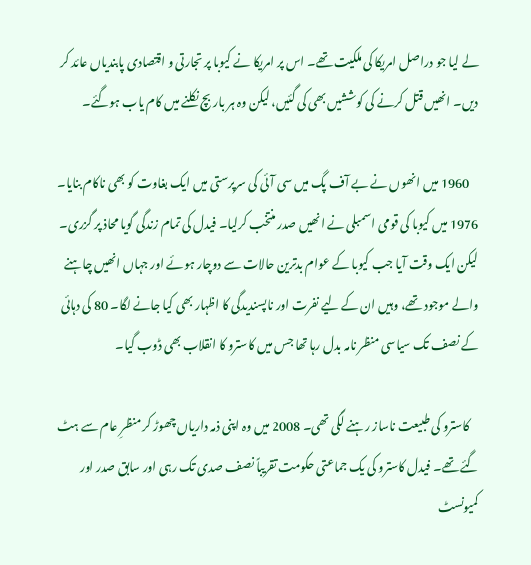لے لیا جو دراصل امریکا کی ملکیت تھے۔ اس پر امریکا نے کیوبا پر تجارتی و اقتصادی پابندیاں عائد کر دیں۔ انھیں قتل کرنے کی کوششیں بھی کی گئیں، لیکن وہ ہر بار بچ نکلنے میں کام یاب ہوگئے۔

    1960 میں انھوں نے بے آف پگ میں سی آئی کی سرپرستی میں ایک بغاوت کو بھی ناکام بنایا۔ 1976 میں کیوبا کی قومی اسمبلی نے انھیں صدر منتخب کرلیا۔ فیدل کی تمام زندگی گویا محاذ پر گزری۔ لیکن ایک وقت آیا جب کیوبا کے عوام بدترین حالات سے دوچار ہوئے اور جہاں انھیں چاہنے والے موجود تھے، وہیں ان کے لیے نفرت اور ناپسندیدگی کا اظہار بھی کیا جانے لگا۔ 80 کی دہائی کے نصف تک سیاسی منظر نامہ بدل رہا تھا جس میں کاسترو کا انقلاب بھی ڈوب گیا۔

    کاسترو کی طبیعت ناساز رہنے لگی تھی۔ 2008 میں وہ اپنی ذمہ داریاں چھوڑ کر منظرِ عام سے ہٹ گئے تھے۔ فیدل کاسترو کی یک جماعتی حکومت تقریباً نصف صدی تک رہی اور سابق صدر اور کمیونسٹ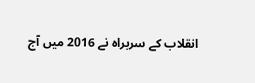انقلاب کے سربراہ نے 2016 میں آج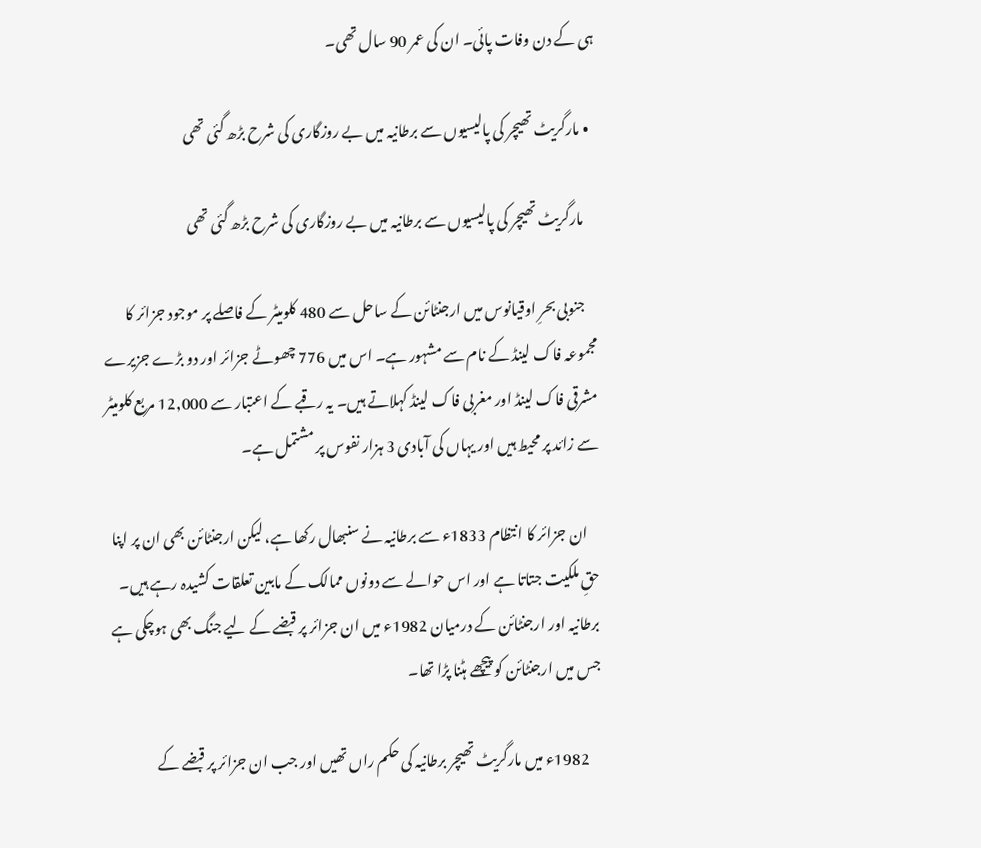ہی کے دن وفات پائی۔ ان کی عمر 90 سال تھی۔

  • مارگریٹ تھیچر کی پالیسیوں سے برطانیہ میں بے روزگاری کی شرح بڑھ گئی تھی

    مارگریٹ تھیچر کی پالیسیوں سے برطانیہ میں بے روزگاری کی شرح بڑھ گئی تھی

    جنوبی بحرِ اوقیانوس میں ارجنٹائن کے ساحل سے 480 کلومیٹر کے فاصلے پر موجود جزائر کا مجموعہ فاک لینڈ کے نام سے مشہور ہے۔ اس میں 776 چھوٹے جزائر اور دو بڑے جزیرے مشرقی فاک لینڈ اور مغربی فاک لینڈ کہلاتے ہیں۔ یہ رقبے کے اعتبار سے 12,000 مربع کلومیٹر سے زائد پر محیط ہیں اور یہاں کی‌ آبادی 3 ہزار نفوس پر مشتمل ہے۔

    ان جزائر کا انتظام 1833ء سے برطانیہ نے سنبھال رکھا ہے، لیکن ارجنٹائن بھی ان پر اپنا حقِ ملکیت جتاتا ہے اور اس حوالے سے دونوں ممالک کے مابین تعلقات کشیدہ رہے ہیں۔ برطانیہ اور ارجنٹائن کے درمیان 1982ء میں ان جزائر پر قبضے کے لیے جنگ بھی ہوچکی ہے جس میں ارجنٹائن کو پیچھے ہٹنا پڑا تھا۔

    1982ء میں‌ مارگریٹ تھیچر برطانیہ کی حکم راں تھیں اور جب ان جزائر پر قبضے کے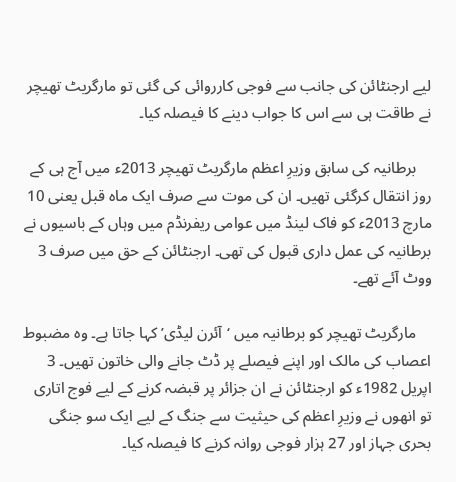لیے ارجنٹائن کی جانب سے فوجی کارروائی کی گئی تو مارگریٹ تھیچر نے طاقت ہی سے اس کا جواب دینے کا فیصلہ کیا۔

    برطانیہ کی سابق وزیرِ اعظم مارگریٹ تھیچر 2013ء میں‌ آج ہی کے روز انتقال کرگئی تھیں۔ ان کی موت سے صرف ایک ماہ قبل یعنی 10 مارچ 2013ء کو فاک لینڈ میں‌ عوامی ریفرنڈم میں‌ وہاں کے باسیوں‌ نے برطانیہ کی عمل داری قبول کی تھی۔ ارجنٹائن کے حق میں‌ صرف 3 ووٹ آئے تھے۔

    مارگریٹ تھیچر کو برطانیہ میں ‘آئرن لیڈی’ کہا جاتا ہے۔ وہ مضبوط اعصاب کی مالک اور اپنے فیصلے پر ڈٹ جانے والی خاتون تھیں۔ 3 اپریل 1982ء کو ارجنٹائن نے ان جزائر پر قبضہ کرنے کے لیے فوج اتاری تو انھوں نے وزیرِ اعظم کی حیثیت سے جنگ کے لیے ایک سو جنگی بحری جہاز اور 27 ہزار فوجی روانہ کرنے کا فیصلہ کیا۔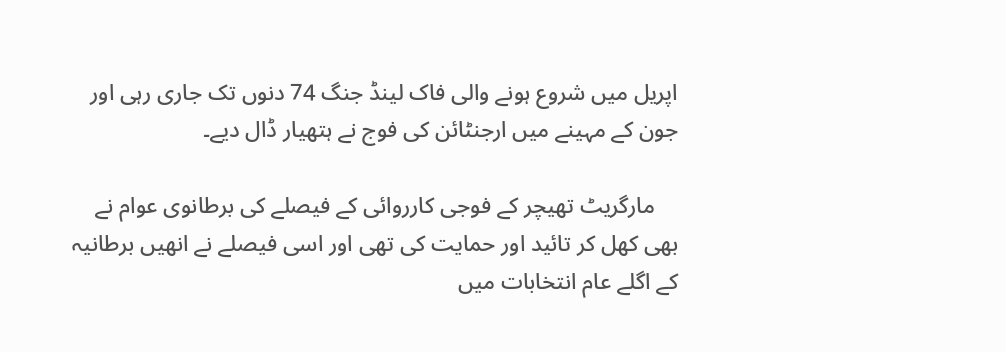اپریل میں شروع ہونے والی فاک لینڈ جنگ 74 دنوں تک جاری رہی اور جون کے مہینے میں‌ ارجنٹائن کی فوج نے ہتھیار ڈال دیے۔

    مارگریٹ تھیچر کے فوجی کارروائی کے فیصلے کی برطانوی عوام نے بھی کھل کر تائید اور حمایت کی تھی اور اسی فیصلے نے انھیں‌ برطانیہ کے اگلے عام انتخابات میں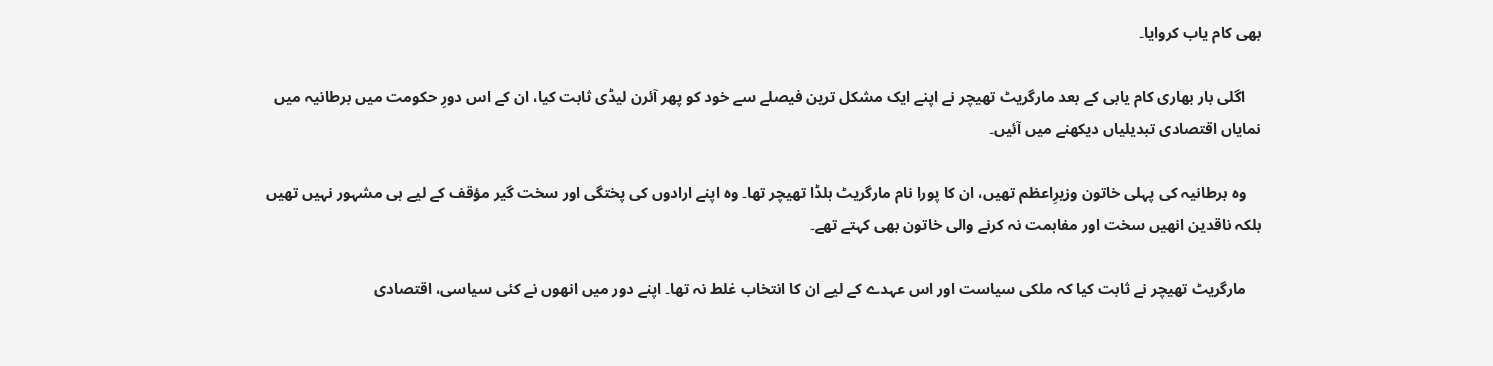بھی کام یاب کروایا۔

    اگلی بار بھاری کام یابی کے بعد مارگریٹ تھیچر نے اپنے ایک مشکل ترین فیصلے سے خود کو پھر آئرن لیڈی ثابت کیا، ان کے اس دورِ حکومت میں برطانیہ میں نمایاں اقتصادی تبدیلیاں دیکھنے میں آئیں۔

    وہ برطانیہ کی پہلی خاتون وزیرِاعظم تھیں، ان کا پورا نام مارگریٹ ہلڈا تھیچر تھا۔ وہ اپنے ارادوں کی پختگی اور سخت گیر مؤقف کے لیے ہی مشہور نہیں‌ تھیں‌ بلکہ ناقدین انھیں‌ سخت اور مفاہمت نہ کرنے والی خاتون بھی کہتے تھے۔

    مارگریٹ تھیچر نے ثابت کیا کہ ملکی سیاست اور اس عہدے کے لیے ان کا انتخاب غلط نہ تھا۔ اپنے دور میں انھوں‌ نے کئی سیاسی، اقتصادی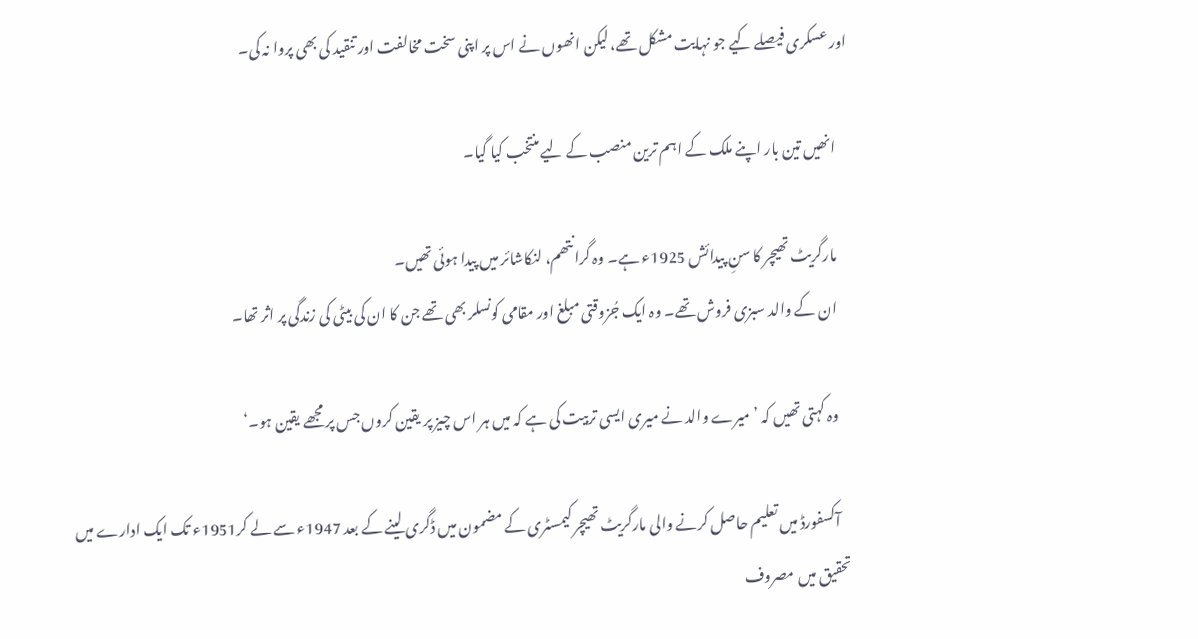اور عسکری فیصلے کیے جو نہایت مشکل تھے، لیکن انھوں نے اس پر اپنی سخت مخالفت اور تنقید کی بھی پروا نہ کی۔

    انھیں تین بار اپنے ملک کے اہم ترین منصب کے لیے منتخب کیا گیا۔

    مارگریٹ تھیچر کا سنِ پیدائش 1925ء ہے۔ وہ گرانتھم، لنکاشائر میں پیدا ہوئی تھیں۔
    ان کے والد سبزی فروش تھے۔ وہ ایک جُزوقتی مبلغ اور مقامی کونسلر بھی تھے جن کا ان کی بیٹی کی زندگی پر اثر تھا۔

    وہ کہتی تھیں کہ ’میرے والد نے میری ایسی تربیت کی ہے کہ میں ہر اس چیز پر یقین کروں جس پر مجھے یقین ہو۔‘

    آکسفورڈ میں تعلیم حاصل کرنے والی مارگریٹ تھیچر کیمسٹری کے مضمون میں ڈگری لینے کے بعد 1947ء سے لے کر1951ء تک ایک ادارے میں تحقیق میں مصروف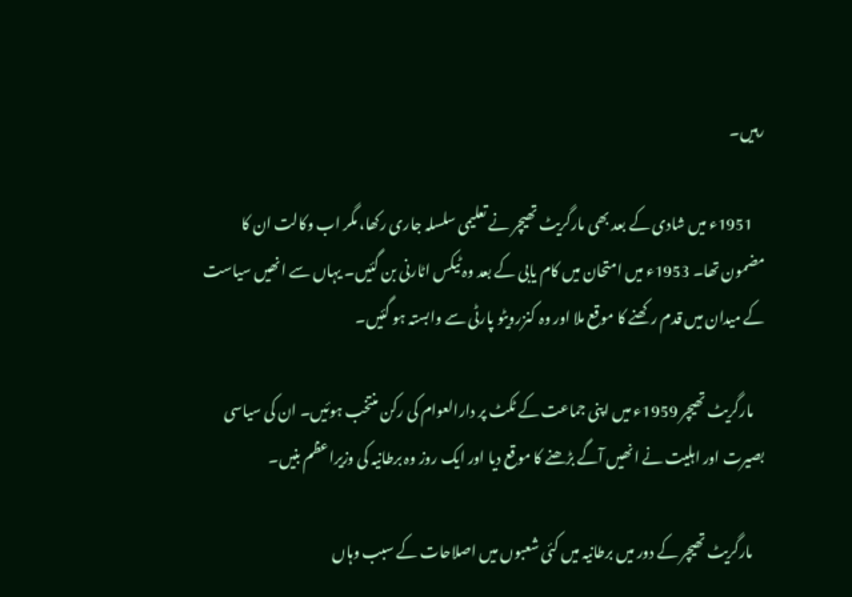رہیں۔

    1951ء میں شادی کے بعد بھی مارگریٹ تھیچر نے تعلیمی سلسلہ جاری رکھا، مگر اب وکالت ان کا مضمون تھا۔ 1953ء میں امتحان میں کام یابی کے بعد وہ ٹیکس اٹارنی بن گئیں۔ یہاں سے انھیں سیاست کے میدان میں قدم رکھنے کا موقع ملا اور وہ کنزرویٹو پارٹی سے وابستہ ہو گئیں۔

    مارگریٹ تھیچر 1959ء میں اپنی جماعت کے ٹکٹ پر دارالعوام کی رکن منتخب ہوئیں۔ ان کی سیاسی بصیرت اور اہلیت نے انھیں آگے بڑھنے کا موقع دیا اور ایک روز وہ برطانیہ کی وزیراعظم بنیں۔

    مارگریٹ تھیچر کے دور میں برطانیہ میں کئی شعبوں میں اصلاحات کے سبب وہاں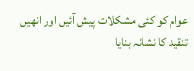عوام کو کئی مشکلات پیش آئیں اور انھیں تنقید کا نشانہ بنایا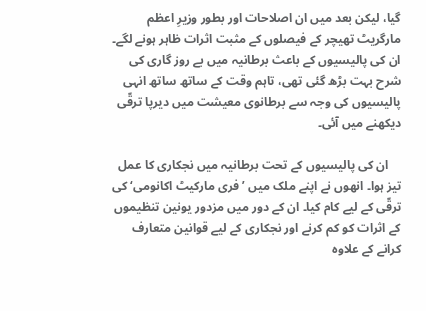گیا، لیکن بعد میں‌ ان اصلاحات اور بطور وزیرِ اعظم مارگریٹ تھیچر کے فیصلوں کے مثبت اثرات ظاہر ہونے لگے۔ ان کی پالیسیوں کے باعث برطانیہ میں بے روز گاری کی شرح بہت بڑھ گئی تھی، تاہم وقت کے ساتھ ساتھ انہی پالیسیوں کی وجہ سے برطانوی معیشت میں دیرپا ترقّی دیکھنے میں آئی۔

    ان کی پالیسیوں کے تحت برطانیہ میں نجکاری کا عمل تیز ہوا۔ انھوں نے اپنے ملک میں ’فری مارکیٹ اکانومی‘ کی ترقّی کے لیے کام کیا۔ ان کے دور میں مزدور یونین تنظیموں کے اثرات کو کم کرنے اور نجکاری کے لیے قوانین متعارف کرانے کے علاوہ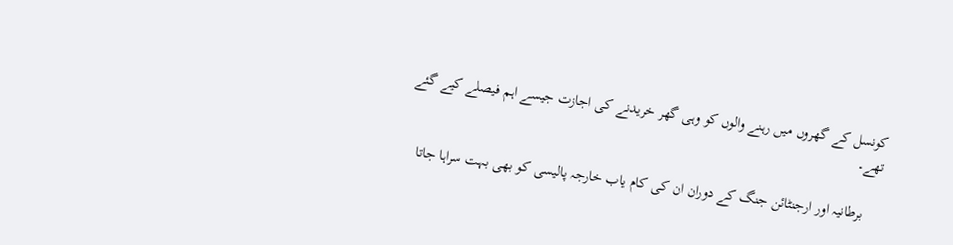کونسل کے گھروں میں رہنے والوں کو وہی گھر خریدنے کی اجازت جیسے اہم فیصلے کیے گئے تھے۔

    برطانیہ اور ارجنٹائن جنگ کے دوران ان کی کام یاب خارجہ پالیسی کو بھی بہت سراہا جاتا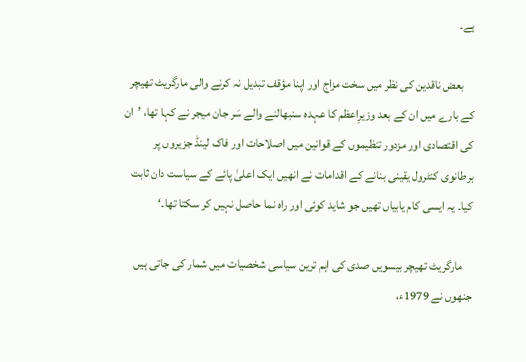ہے۔

    بعض ناقدین کی نظر میں سخت مزاج اور اپنا مؤقف تبدیل نہ کرنے والی مارگریٹ تھیچر کے بارے میں ان کے بعد وزیرِاعظم کا عہدہ سنبھالنے والے سَر جان میجر نے کہا تھا، ’ان کی اقتصادی اور مزدور تنظیموں کے قوانین میں اصلاحات اور فاک لینڈ جزیروں پر برطانوی کنٹرول یقینی بنانے کے اقدامات نے انھیں ایک اعلیٰ پائے کے سیاست دان ثابت کیا۔ یہ ایسی کام یابیاں تھیں جو شاید کوئی اور راہ نما حاصل نہیں کر سکتا تھا۔‘

    مارگریٹ تھیچر بیسویں صدی کی اہم ترین سیاسی شخصیات میں شمار کی جاتی ہیں جنھوں‌ نے 1979ء،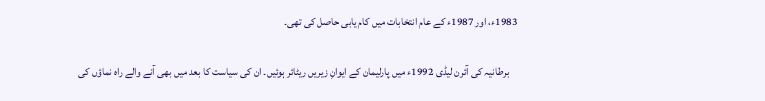1983ء، اور 1987ء کے عام انتخابات میں کام یابی حاصل کی تھی۔

    برطانیہ کی آئرن لیڈی 1992ء میں پارلیمان کے ایوانِ زیریں ریٹائر ہوئیں۔ ان کی سیاست کا بعد میں بھی آنے والے راہ نماؤں کی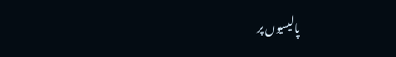پالیسیوں پر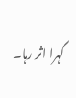گہرا اثر رہا۔